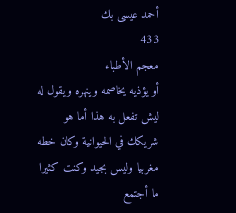أحمد عيسى بك
433
معجم الأطباء
أو يؤذيه يخاصمه وينهره ويقول له ليش تفعل به هذا أما هو شريكك في الحيوانية وكان خطه مغربيا وليس بجيد وكنت كثيرا ما أجتمع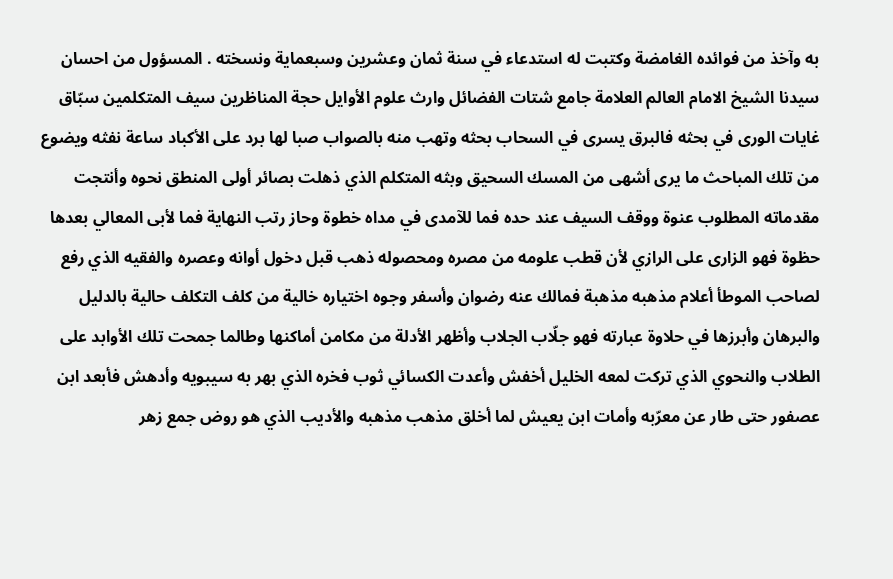به وآخذ من فوائده الغامضة وكتبت له استدعاء في سنة ثمان وعشرين وسبعماية ونسخته . المسؤول من احسان سيدنا الشيخ الامام العالم العلامة جامع شتات الفضائل وارث علوم الأوايل حجة المناظرين سيف المتكلمين سبّاق غايات الورى في بحثه فالبرق يسرى في السحاب بحثه وتهب منه بالصواب صبا لها برد على الأكباد ساعة نفثه ويضوع من تلك المباحث ما يرى أشهى من المسك السحيق وبثه المتكلم الذي ذهلت بصائر أولى المنطق نحوه وأنتجت مقدماته المطلوب عنوة ووقف السيف عند حده فما للآمدى في مداه خطوة وحاز رتب النهاية فما لأبى المعالي بعدها حظوة فهو الزارى على الرازي لأن قطب علومه من مصره ومحصوله ذهب قبل دخول أوانه وعصره والفقيه الذي رفع لصاحب الموطأ أعلام مذهبه مذهبة فمالك عنه رضوان وأسفر وجوه اختياره خالية من كلف التكلف حالية بالدليل والبرهان وأبرزها في حلاوة عبارته فهو جلّاب الجلاب وأظهر الأدلة من مكامن أماكنها وطالما جمحت تلك الأوابد على الطلاب والنحوي الذي تركت لمعه الخليل أخفش وأعدت الكسائي ثوب فخره الذي بهر به سيبويه وأدهش فأبعد ابن عصفور حتى طار عن معرّبه وأمات ابن يعيش لما أخلق مذهب مذهبه والأديب الذي هو روض جمع زهر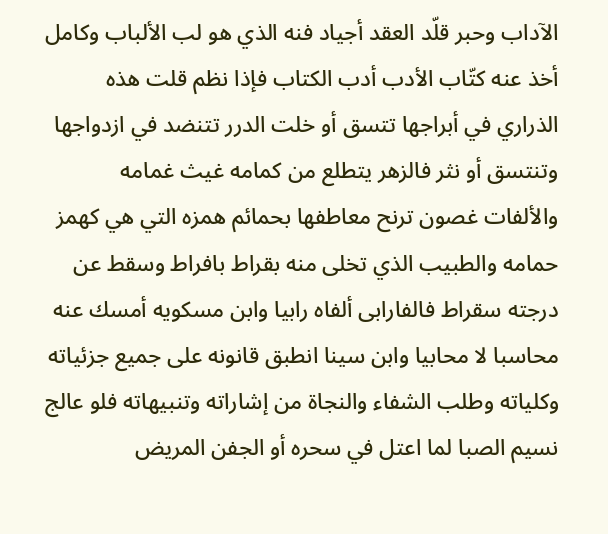الآداب وحبر قلّد العقد أجياد فنه الذي هو لب الألباب وكامل أخذ عنه كتّاب الأدب أدب الكتاب فإذا نظم قلت هذه الذراري في أبراجها تتسق أو خلت الدرر تتنضد في ازدواجها وتنتسق أو نثر فالزهر يتطلع من كمامه غيث غمامه والألفات غصون ترنح معاطفها بحمائم همزه التي هي كهمز حمامه والطبيب الذي تخلى منه بقراط بافراط وسقط عن درجته سقراط فالفارابى ألفاه رابيا وابن مسكويه أمسك عنه محاسبا لا محابيا وابن سينا انطبق قانونه على جميع جزئياته وكلياته وطلب الشفاء والنجاة من إشاراته وتنبيهاته فلو عالج نسيم الصبا لما اعتل في سحره أو الجفن المريض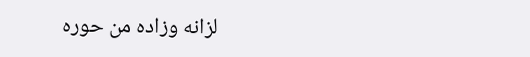لزانه وزاده من حوره